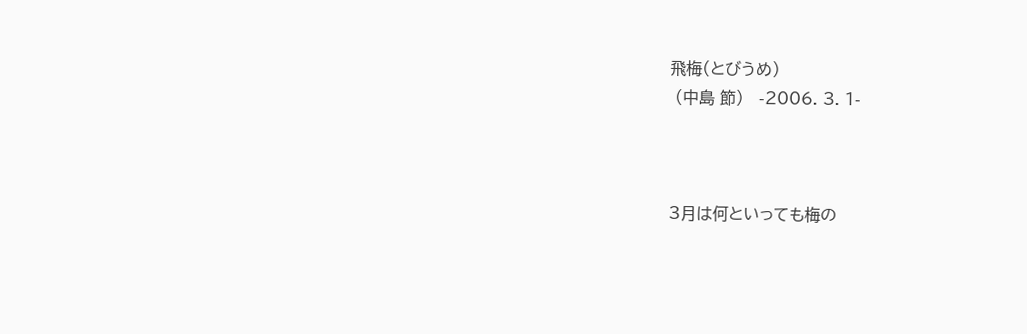飛梅(とびうめ)
 (中島 節)   -2006. 3. 1-



3月は何といっても梅の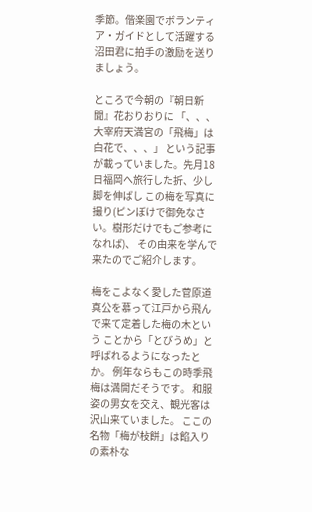季節。偕楽園でボランティア・ガイドとして活躍する 沼田君に拍手の激励を送りましょう。

ところで今朝の『朝日新聞』花おりおりに 「、、、大宰府天満宮の「飛梅」は白花で、、、」 という記事が載っていました。先月18日福岡へ旅行した折、少し脚を伸ばし この梅を写真に撮り(ピンぼけで御免なさい。樹形だけでもご参考になれば)、 その由来を学んで来たのでご紹介します。

梅をこよなく愛した菅原道真公を慕って江戸から飛んで来て定着した梅の木という ことから「とびうめ」と呼ばれるようになったとか。 例年ならもこの時季飛梅は満開だそうです。 和服姿の男女を交え、観光客は沢山来ていました。 ここの名物「梅が枝餅」は餡入りの素朴な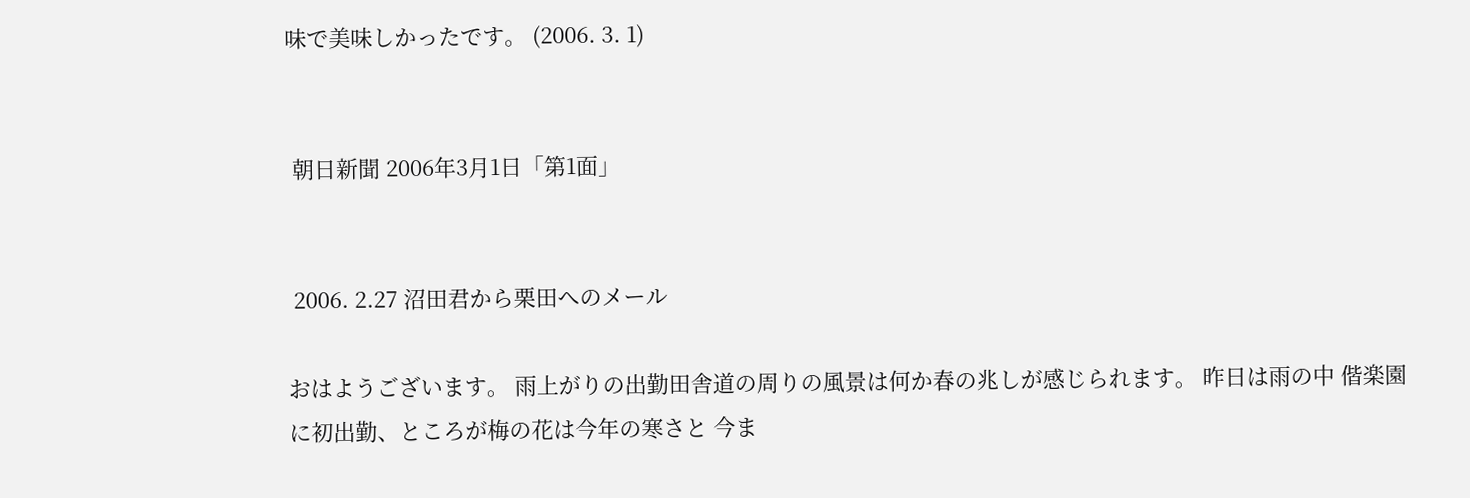味で美味しかったです。 (2006. 3. 1)


 朝日新聞 2006年3月1日「第1面」


 2006. 2.27 沼田君から栗田へのメール

おはようございます。 雨上がりの出勤田舎道の周りの風景は何か春の兆しが感じられます。 昨日は雨の中 偕楽園に初出勤、ところが梅の花は今年の寒さと 今ま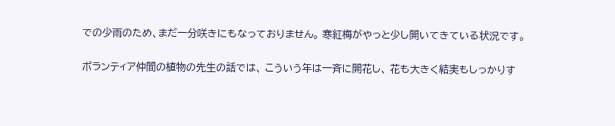での少雨のため、まだ一分咲きにもなっておりません。 寒紅梅がやっと少し開いてきている状況です。

ボランティア仲間の植物の先生の話では、 こういう年は一斉に開花し、 花も大きく結実もしっかりす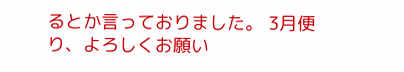るとか言っておりました。 3月便り、よろしくお願い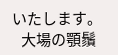いたします。
   大場の顎鬚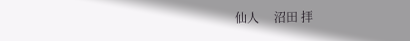仙人     沼田 拝